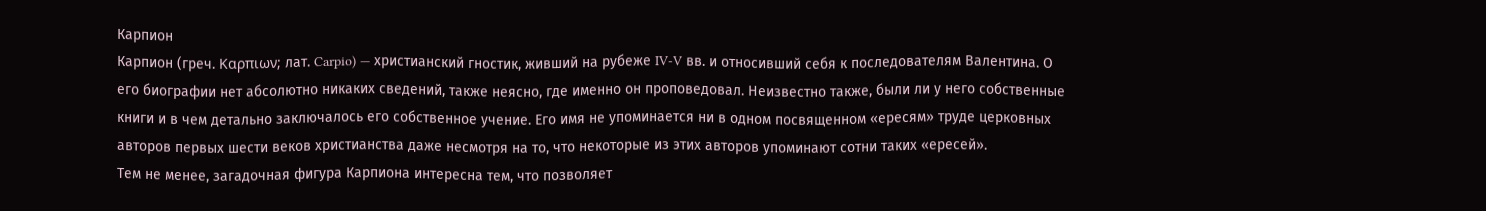Карпион
Карпион (греч. Καρπιων; лат. Carpio) — христианский гностик, живший на рубеже IV-V вв. и относивший себя к последователям Валентина. О его биографии нет абсолютно никаких сведений, также неясно, где именно он проповедовал. Неизвестно также, были ли у него собственные книги и в чем детально заключалось его собственное учение. Его имя не упоминается ни в одном посвященном «ересям» труде церковных авторов первых шести веков христианства даже несмотря на то, что некоторые из этих авторов упоминают сотни таких «ересей».
Тем не менее, загадочная фигура Карпиона интересна тем, что позволяет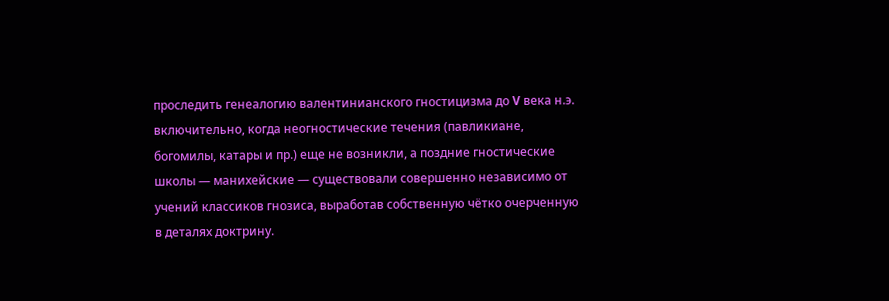проследить генеалогию валентинианского гностицизма до V века н.э. включительно, когда неогностические течения (павликиане, богомилы, катары и пр.) еще не возникли, а поздние гностические школы — манихейские — существовали совершенно независимо от учений классиков гнозиса, выработав собственную чётко очерченную в деталях доктрину.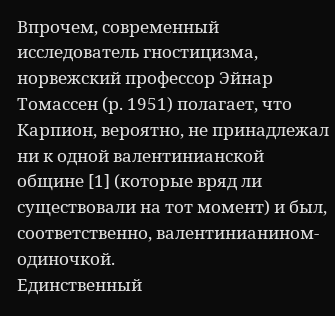Впрочем, современный исследователь гностицизма, норвежский профессор Эйнар Томассен (р. 1951) полагает, что Карпион, вероятно, не принадлежал ни к одной валентинианской общине [1] (которые вряд ли существовали на тот момент) и был, соответственно, валентинианином-одиночкой.
Единственный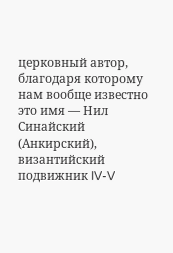церковный автор, благодаря которому нам вообще известно это имя — Нил Синайский (Анкирский), византийский подвижник IV-V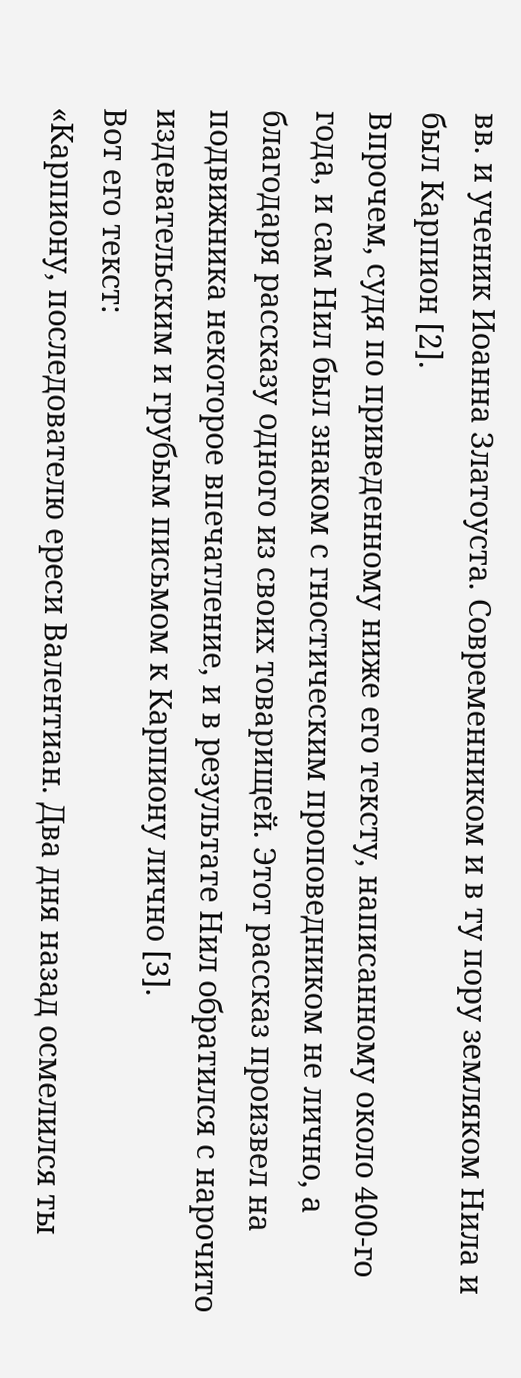вв. и ученик Иоанна Златоуста. Современником и в ту пору земляком Нила и был Карпион [2].
Впрочем, судя по приведенному ниже его тексту, написанному около 400-го года, и сам Нил был знаком с гностическим проповедником не лично, а благодаря рассказу одного из своих товарищей. Этот рассказ произвел на подвижника некоторое впечатление, и в результате Нил обратился с нарочито издевательским и грубым письмом к Карпиону лично [3].
Вот его текст:
«Карпиону, последователю ереси Валентиан. Два дня назад осмелился ты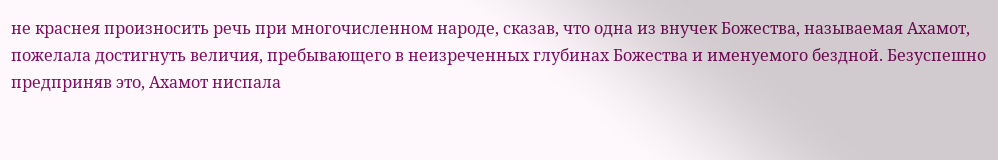не краснея произносить речь при многочисленном народе, сказав, что одна из внучек Божества, называемая Ахамот, пожелала достигнуть величия, пребывающего в неизреченных глубинах Божества и именуемого бездной. Безуспешно предприняв это, Ахамот ниспала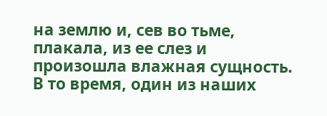на землю и, сев во тьме, плакала, из ее слез и произошла влажная сущность. В то время, один из наших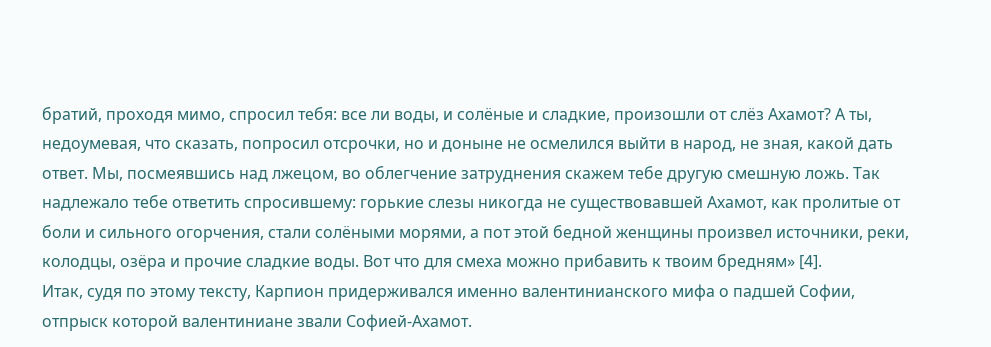братий, проходя мимо, спросил тебя: все ли воды, и солёные и сладкие, произошли от слёз Ахамот? А ты, недоумевая, что сказать, попросил отсрочки, но и доныне не осмелился выйти в народ, не зная, какой дать ответ. Мы, посмеявшись над лжецом, во облегчение затруднения скажем тебе другую смешную ложь. Так надлежало тебе ответить спросившему: горькие слезы никогда не существовавшей Ахамот, как пролитые от боли и сильного огорчения, стали солёными морями, а пот этой бедной женщины произвел источники, реки, колодцы, озёра и прочие сладкие воды. Вот что для смеха можно прибавить к твоим бредням» [4].
Итак, судя по этому тексту, Карпион придерживался именно валентинианского мифа о падшей Софии, отпрыск которой валентиниане звали Софией-Ахамот.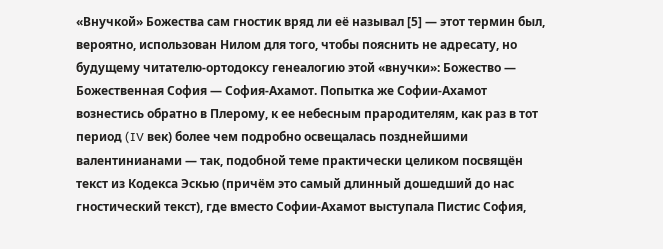«Внучкой» Божества сам гностик вряд ли её называл [5] — этот термин был, вероятно, использован Нилом для того, чтобы пояснить не адресату, но будущему читателю-ортодоксу генеалогию этой «внучки»: Божество — Божественная София — София-Ахамот. Попытка же Софии-Ахамот вознестись обратно в Плерому, к ее небесным прародителям, как раз в тот период (IV век) более чем подробно освещалась позднейшими валентинианами — так, подобной теме практически целиком посвящён текст из Кодекса Эскью (причём это самый длинный дошедший до нас гностический текст), где вместо Софии-Ахамот выступала Пистис София,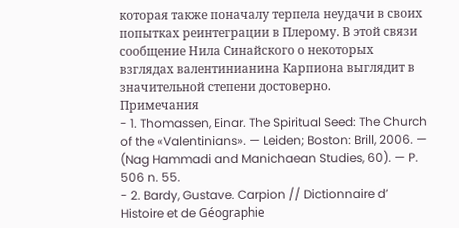которая также поначалу терпела неудачи в своих попытках реинтеграции в Плерому. В этой связи сообщение Нила Синайского о некоторых взглядах валентинианина Карпиона выглядит в значительной степени достоверно.
Примечания
- 1. Thomassen, Einar. The Spiritual Seed: The Church of the «Valentinians». — Leiden; Boston: Brill, 2006. — (Nag Hammadi and Manichaean Studies, 60). — P. 506 n. 55.
- 2. Bardy, Gustave. Carpion // Dictionnaire d’ Histoire et de Géographie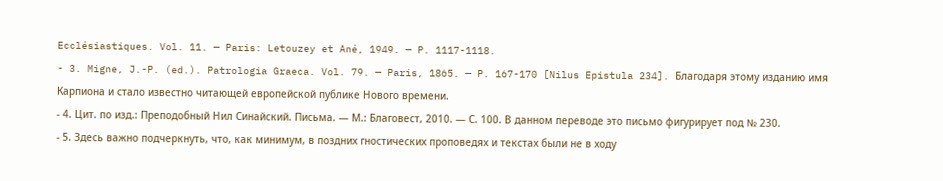Ecclésiastiques. Vol. 11. — Paris: Letouzey et Ané, 1949. — P. 1117-1118.
- 3. Migne, J.-P. (ed.). Patrologia Graeca. Vol. 79. — Paris, 1865. — P. 167-170 [Nilus Epistula 234]. Благодаря этому изданию имя Карпиона и стало известно читающей европейской публике Нового времени.
- 4. Цит. по изд.: Преподобный Нил Синайский. Письма. — М.: Благовест, 2010. — С. 100. В данном переводе это письмо фигурирует под № 230.
- 5. Здесь важно подчеркнуть, что, как минимум, в поздних гностических проповедях и текстах были не в ходу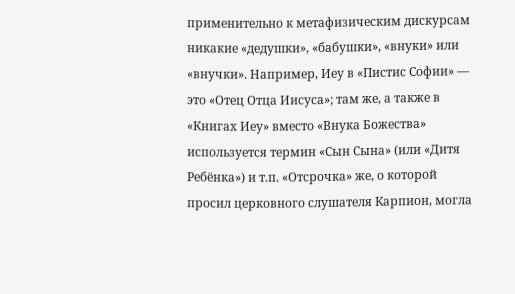применительно к метафизическим дискурсам никакие «дедушки», «бабушки», «внуки» или «внучки». Например, Иеу в «Пистис Софии» — это «Отец Отца Иисуса»; там же, а также в «Книгах Иеу» вместо «Внука Божества» используется термин «Сын Сына» (или «Дитя Ребёнка») и т.п. «Отсрочка» же, о которой просил церковного слушателя Карпион, могла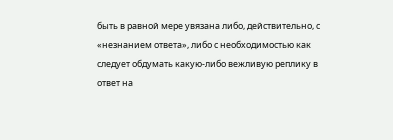быть в равной мере увязана либо, действительно, с «незнанием ответа», либо с необходимостью как следует обдумать какую-либо вежливую реплику в ответ на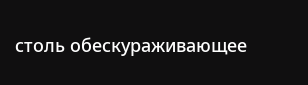столь обескураживающее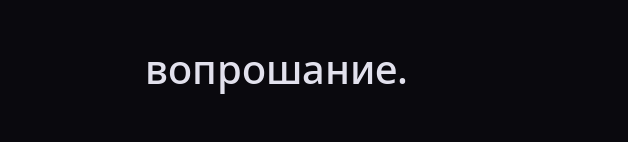вопрошание.